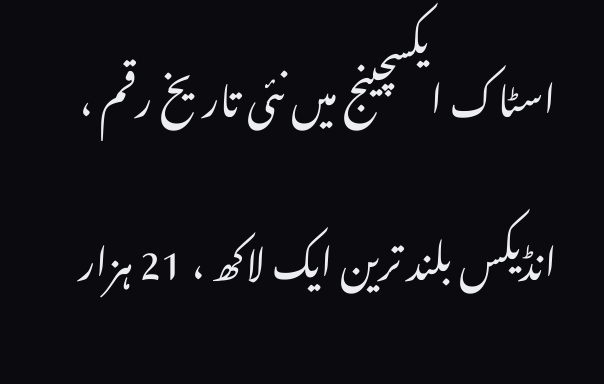اسٹاک ایکسچینج میں نئی تاریخ رقم ، انڈیکس بلند ترین ایک لاکھ ، 21 ہزار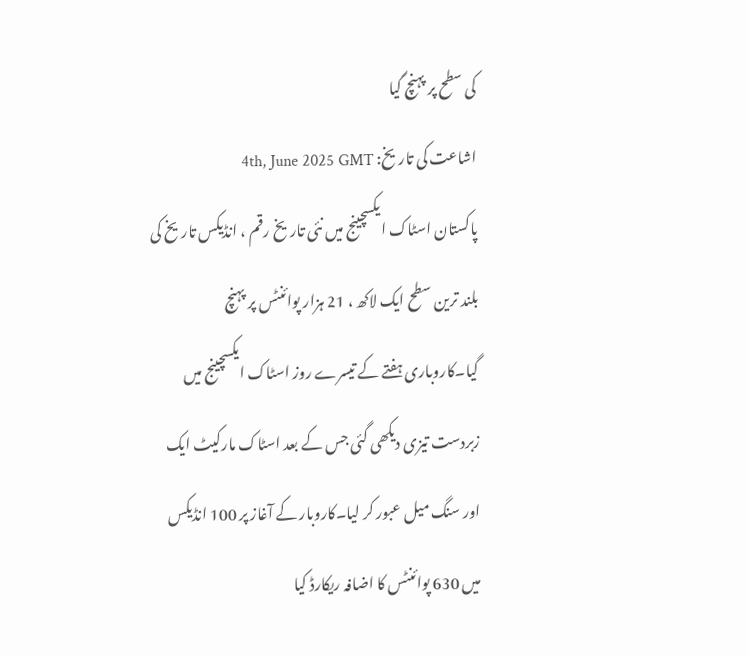کی سطح پر پہنچ گیا
اشاعت کی تاریخ: 4th, June 2025 GMT
پاکستان اسٹاک ایکسچینج میں نئی تاریخ رقم ، انڈیکس تاریخ کی بلند ترین سطح ایک لاکھ ، 21 ہزار پوائنٹس پر پہنچ گیا۔کاروباری ہفتے کے تیسرے روز اسٹاک ایکسچینج میں زبردست تیزی دیکھی گئی جس کے بعد اسٹاک مارکیٹ ایک اور سنگ میل عبور کر لیا۔کاروبار کے آغاز پر 100 انڈیکس میں 630 پوائنٹس کا اضافہ ریکارڈ کیا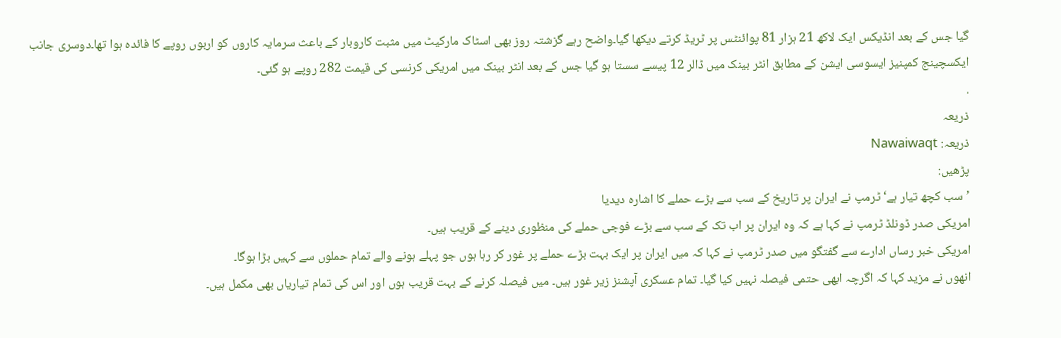گیا جس کے بعد انڈیکس ایک لاکھ 21 ہزار 81 پوائنٹس پر ٹریڈ کرتے دیکھا گیا۔واضح رہے گزشتہ روز بھی اسٹاک مارکیٹ میں مثبت کاروبار کے باعث سرمایہ کاروں کو اربوں روپے کا فائدہ ہوا تھا۔دوسری جانب ایکسچینج کمپنیز ایسوسی ایشن کے مطابق انٹر بینک میں ڈالر 12 پیسے سستا ہو گیا جس کے بعد انٹر بینک میں امریکی کرنسی کی قیمت 282 روپے ہو گئی۔
.
ذریعہ
ذریعہ: Nawaiwaqt
پڑھیں:
’سب کچھ تیار ہے‘ ٹرمپ نے ایران پر تاریخ کے سب سے بڑے حملے کا اشارہ دیدیا
امریکی صدر ڈونلڈ ٹرمپ نے کہا ہے کہ وہ ایران پر اب تک کے سب سے بڑے فوجی حملے کی منظوری دینے کے قریب ہیں۔
امریکی خبر رساں ادارے سے گفتگو میں صدر ٹرمپ نے کہا کہ میں ایران پر ایک بہت بڑے حملے پر غور کر رہا ہوں جو پہلے ہونے والے تمام حملوں سے کہیں بڑا ہوگا۔
انھوں نے مزید کہا کہ اگرچہ ابھی حتمی فیصلہ نہیں کیا گیا۔ تمام عسکری آپشنز زیر غور ہیں۔ میں فیصلہ کرنے کے بہت قریب ہوں اور اس کی تمام تیاریاں بھی مکمل ہیں۔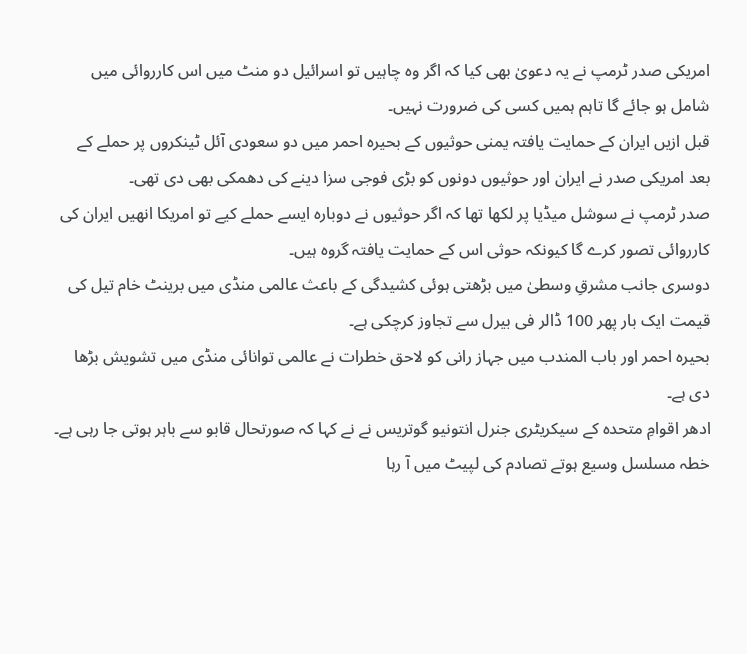امریکی صدر ٹرمپ نے یہ دعویٰ بھی کیا کہ اگر وہ چاہیں تو اسرائیل دو منٹ میں اس کارروائی میں شامل ہو جائے گا تاہم ہمیں کسی کی ضرورت نہیں۔
قبل ازیں ایران کے حمایت یافتہ یمنی حوثیوں کے بحیرہ احمر میں دو سعودی آئل ٹینکروں پر حملے کے بعد امریکی صدر نے ایران اور حوثیوں دونوں کو بڑی فوجی سزا دینے کی دھمکی بھی دی تھی۔
صدر ٹرمپ نے سوشل میڈیا پر لکھا تھا کہ اگر حوثیوں نے دوبارہ ایسے حملے کیے تو امریکا انھیں ایران کی کارروائی تصور کرے گا کیونکہ حوثی اس کے حمایت یافتہ گروہ ہیں۔
دوسری جانب مشرقِ وسطیٰ میں بڑھتی ہوئی کشیدگی کے باعث عالمی منڈی میں برینٹ خام تیل کی قیمت ایک بار پھر 100 ڈالر فی بیرل سے تجاوز کرچکی ہے۔
بحیرہ احمر اور باب المندب میں جہاز رانی کو لاحق خطرات نے عالمی توانائی منڈی میں تشویش بڑھا دی ہے۔
ادھر اقوامِ متحدہ کے سیکریٹری جنرل انتونیو گوتریس نے نے کہا کہ صورتحال قابو سے باہر ہوتی جا رہی ہے۔ خطہ مسلسل وسیع ہوتے تصادم کی لپیٹ میں آ رہا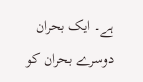ہے۔ ایک بحران دوسرے بحران کو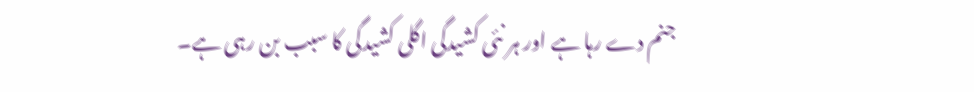جنم دے رہا ہے اور ہر نئی کشیدگی اگلی کشیدگی کا سبب بن رہی ہے۔